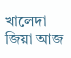খালেদা জিয়া আজ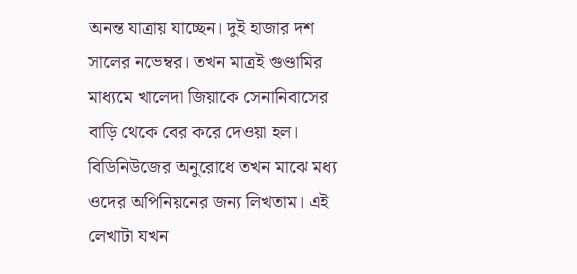অনন্ত যাত্রায় যাচ্ছেন। দুই হাজার দশ সালের নভেম্বর। তখন মাত্রই গুণ্ডামির মাধ্যমে খালেদা জিয়াকে সেনানিবাসের বাড়ি থেকে বের করে দেওয়া হল। বিডিনিউজের অনুরোধে তখন মাঝে মধ্য ওদের অপিনিয়নের জন্য লিখতাম। এই লেখাটা যখন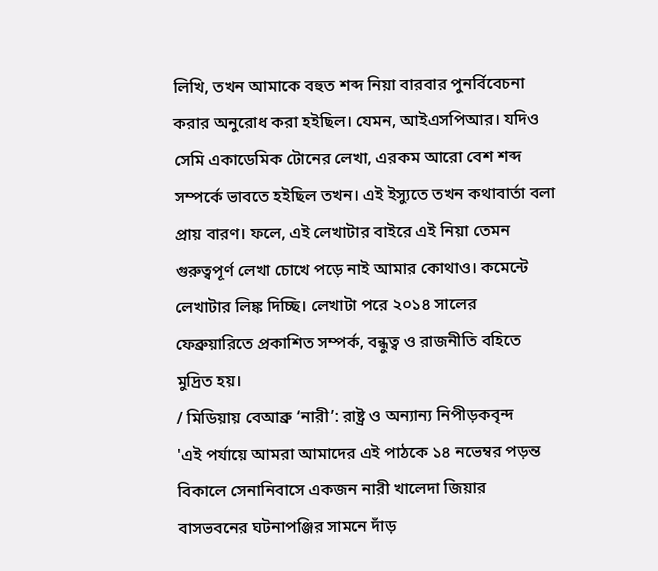লিখি, তখন আমাকে বহুত শব্দ নিয়া বারবার পুনর্বিবেচনা করার অনুরোধ করা হইছিল। যেমন, আইএসপিআর। যদিও সেমি একাডেমিক টোনের লেখা, এরকম আরো বেশ শব্দ সম্পর্কে ভাবতে হইছিল তখন। এই ইস্যুতে তখন কথাবার্তা বলা প্রায় বারণ। ফলে, এই লেখাটার বাইরে এই নিয়া তেমন গুরুত্বপূর্ণ লেখা চোখে পড়ে নাই আমার কোথাও। কমেন্টে লেখাটার লিঙ্ক দিচ্ছি। লেখাটা পরে ২০১৪ সালের ফেব্রুয়ারিতে প্রকাশিত সম্পর্ক, বন্ধুত্ব ও রাজনীতি বহিতে মুদ্রিত হয়।
/ মিডিয়ায় বেআব্রু ‘নারী’: রাষ্ট্র ও অন্যান্য নিপীড়কবৃন্দ
'এই পর্যায়ে আমরা আমাদের এই পাঠকে ১৪ নভেম্বর পড়ন্ত বিকালে সেনানিবাসে একজন নারী খালেদা জিয়ার বাসভবনের ঘটনাপঞ্জির সামনে দাঁড়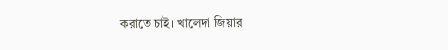করাতে চাই। খালেদা জিয়ার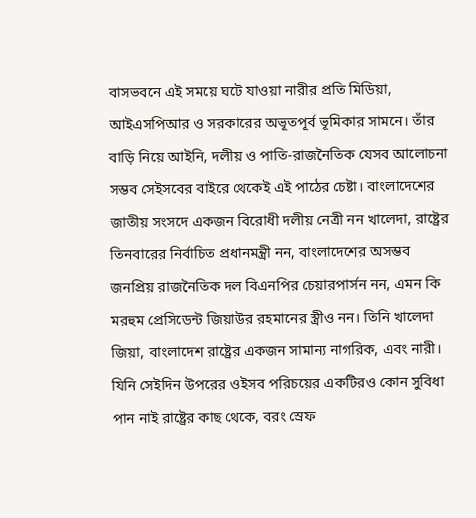বাসভবনে এই সময়ে ঘটে যাওয়া নারীর প্রতি মিডিয়া, আইএসপিআর ও সরকারের অভূতপূর্ব ভূমিকার সামনে। তাঁর বাড়ি নিয়ে আইনি, দলীয় ও পাতি-রাজনৈতিক যেসব আলোচনা সম্ভব সেইসবের বাইরে থেকেই এই পাঠের চেষ্টা। বাংলাদেশের জাতীয় সংসদে একজন বিরোধী দলীয় নেত্রী নন খালেদা, রাষ্ট্রের তিনবারের নির্বাচিত প্রধানমন্ত্রী নন, বাংলাদেশের অসম্ভব জনপ্রিয় রাজনৈতিক দল বিএনপির চেয়ারপার্সন নন, এমন কি মরহুম প্রেসিডেন্ট জিয়াউর রহমানের স্ত্রীও নন। তিনি খালেদা জিয়া, বাংলাদেশ রাষ্ট্রের একজন সামান্য নাগরিক, এবং নারী। যিনি সেইদিন উপরের ওইসব পরিচয়ের একটিরও কোন সুবিধা পান নাই রাষ্ট্রের কাছ থেকে, বরং স্রেফ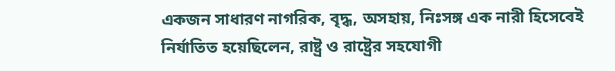একজন সাধারণ নাগরিক, বৃদ্ধ, অসহায়, নিঃসঙ্গ এক নারী হিসেবেই নির্যাতিত হয়েছিলেন, রাষ্ট্র ও রাষ্ট্রের সহযোগী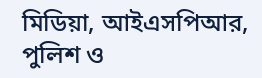মিডিয়া, আইএসপিআর, পুলিশ ও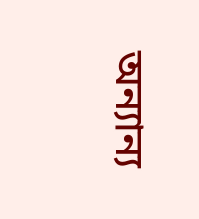অন্যান্য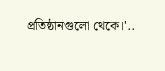প্রতিষ্ঠানগুলো থেকে।'..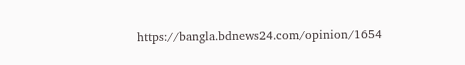https://bangla.bdnews24.com/opinion/1654